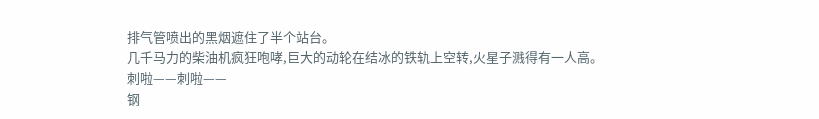排气管喷出的黑烟遮住了半个站台。
几千马力的柴油机疯狂咆哮,巨大的动轮在结冰的铁轨上空转,火星子溅得有一人高。
刺啦——刺啦——
钢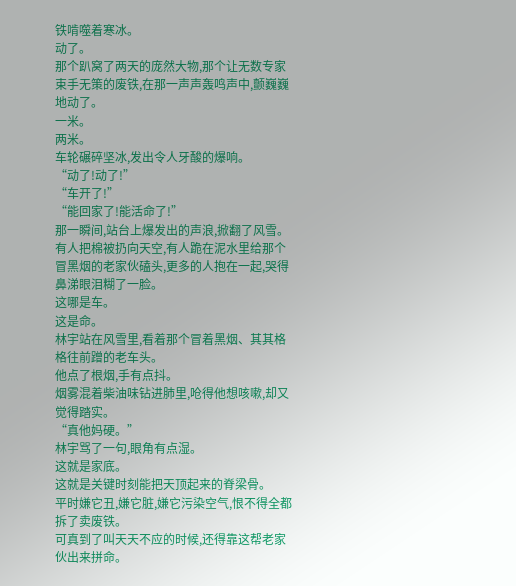铁啃噬着寒冰。
动了。
那个趴窝了两天的庞然大物,那个让无数专家束手无策的废铁,在那一声声轰鸣声中,颤巍巍地动了。
一米。
两米。
车轮碾碎坚冰,发出令人牙酸的爆响。
“动了!动了!”
“车开了!”
“能回家了!能活命了!”
那一瞬间,站台上爆发出的声浪,掀翻了风雪。
有人把棉被扔向天空,有人跪在泥水里给那个冒黑烟的老家伙磕头,更多的人抱在一起,哭得鼻涕眼泪糊了一脸。
这哪是车。
这是命。
林宇站在风雪里,看着那个冒着黑烟、其其格格往前蹭的老车头。
他点了根烟,手有点抖。
烟雾混着柴油味钻进肺里,呛得他想咳嗽,却又觉得踏实。
“真他妈硬。”
林宇骂了一句,眼角有点湿。
这就是家底。
这就是关键时刻能把天顶起来的脊梁骨。
平时嫌它丑,嫌它脏,嫌它污染空气,恨不得全都拆了卖废铁。
可真到了叫天天不应的时候,还得靠这帮老家伙出来拼命。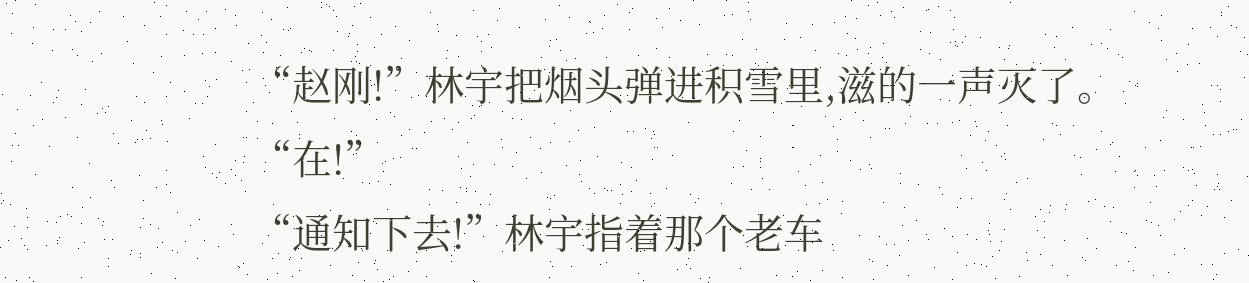“赵刚!”林宇把烟头弹进积雪里,滋的一声灭了。
“在!”
“通知下去!”林宇指着那个老车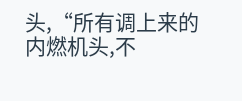头,“所有调上来的内燃机头,不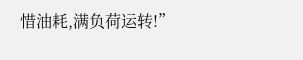惜油耗,满负荷运转!”